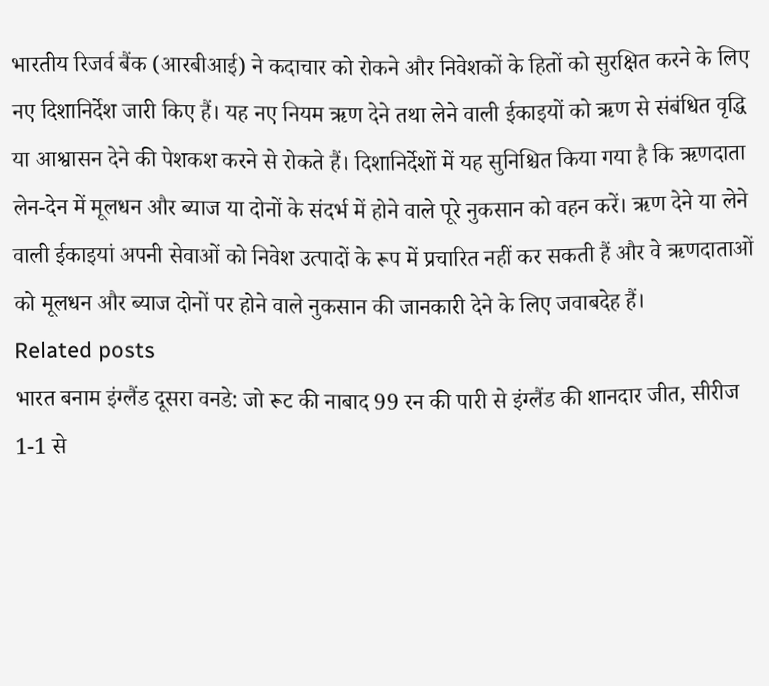भारतीय रिजर्व बैंक (आरबीआई) ने कदाचार को रोकने और निवेशकों के हितों को सुरक्षित करने के लिए नए दिशानिर्देश जारी किए हैं। यह नए नियम ऋण देने तथा लेने वाली ईकाइयों को ऋण से संबंधित वृद्धि या आश्वासन देने की पेशकश करने से रोकते हैं। दिशानिर्देशों में यह सुनिश्चित किया गया है कि ऋणदाता लेन-देन में मूलधन और ब्याज या दोनों के संदर्भ में होने वाले पूरे नुकसान को वहन करें। ऋण देने या लेने वाली ईकाइयां अपनी सेवाओं को निवेश उत्पादों के रूप में प्रचारित नहीं कर सकती हैं और वे ऋणदाताओं को मूलधन और ब्याज दोनों पर होने वाले नुकसान की जानकारी देने के लिए जवाबदेह हैं।
Related posts
भारत बनाम इंग्लैंड दूसरा वनडे: जो रूट की नाबाद 99 रन की पारी से इंग्लैंड की शानदार जीत, सीरीज 1-1 से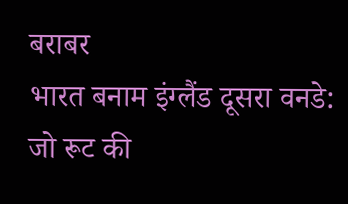बराबर
भारत बनाम इंग्लैंड दूसरा वनडे: जो रूट की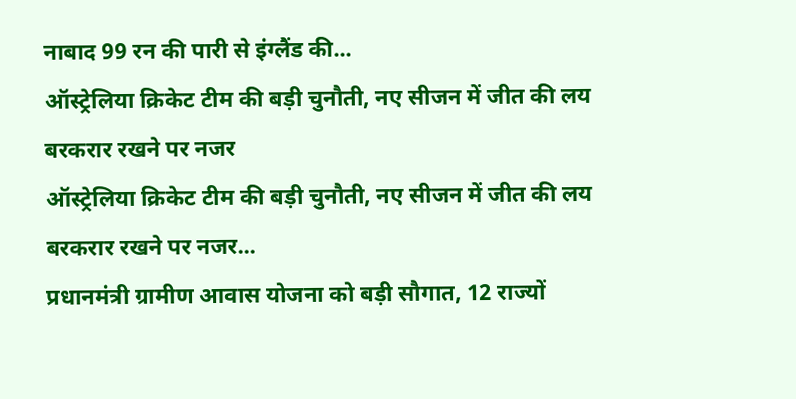नाबाद 99 रन की पारी से इंग्लैंड की...
ऑस्ट्रेलिया क्रिकेट टीम की बड़ी चुनौती, नए सीजन में जीत की लय बरकरार रखने पर नजर
ऑस्ट्रेलिया क्रिकेट टीम की बड़ी चुनौती, नए सीजन में जीत की लय बरकरार रखने पर नजर...
प्रधानमंत्री ग्रामीण आवास योजना को बड़ी सौगात, 12 राज्यों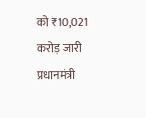को ₹10,021 करोड़ जारी
प्रधानमंत्री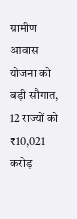ग्रामीण आवास योजना को बड़ी सौगात, 12 राज्यों को ₹10,021 करोड़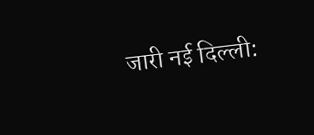जारी नई दिल्ली: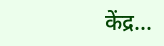केंद्र...